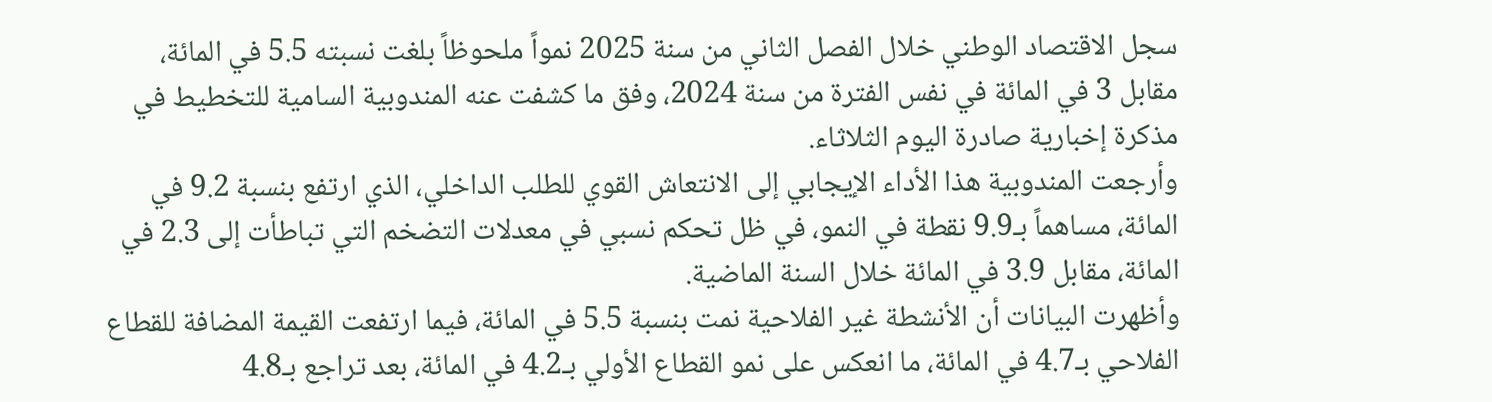سجل الاقتصاد الوطني خلال الفصل الثاني من سنة 2025 نمواً ملحوظاً بلغت نسبته 5.5 في المائة، مقابل 3 في المائة في نفس الفترة من سنة 2024، وفق ما كشفت عنه المندوبية السامية للتخطيط في مذكرة إخبارية صادرة اليوم الثلاثاء.
وأرجعت المندوبية هذا الأداء الإيجابي إلى الانتعاش القوي للطلب الداخلي، الذي ارتفع بنسبة 9.2 في المائة، مساهماً بـ9.9 نقطة في النمو، في ظل تحكم نسبي في معدلات التضخم التي تباطأت إلى 2.3 في المائة، مقابل 3.9 في المائة خلال السنة الماضية.
وأظهرت البيانات أن الأنشطة غير الفلاحية نمت بنسبة 5.5 في المائة، فيما ارتفعت القيمة المضافة للقطاع الفلاحي بـ4.7 في المائة، ما انعكس على نمو القطاع الأولي بـ4.2 في المائة، بعد تراجع بـ4.8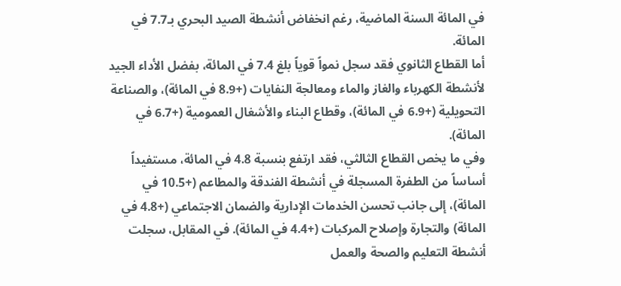في المائة السنة الماضية، رغم انخفاض أنشطة الصيد البحري بـ7.7 في المائة.
أما القطاع الثانوي فقد سجل نمواً قوياً بلغ 7.4 في المائة، بفضل الأداء الجيد لأنشطة الكهرباء والغاز والماء ومعالجة النفايات (+8.9 في المائة)، والصناعة التحويلية (+6.9 في المائة)، وقطاع البناء والأشغال العمومية (+6.7 في المائة).
وفي ما يخص القطاع الثالثي، فقد ارتفع بنسبة 4.8 في المائة، مستفيداً أساساً من الطفرة المسجلة في أنشطة الفندقة والمطاعم (+10.5 في المائة)، إلى جانب تحسن الخدمات الإدارية والضمان الاجتماعي (+4.8 في المائة) والتجارة وإصلاح المركبات (+4.4 في المائة). في المقابل، سجلت أنشطة التعليم والصحة والعمل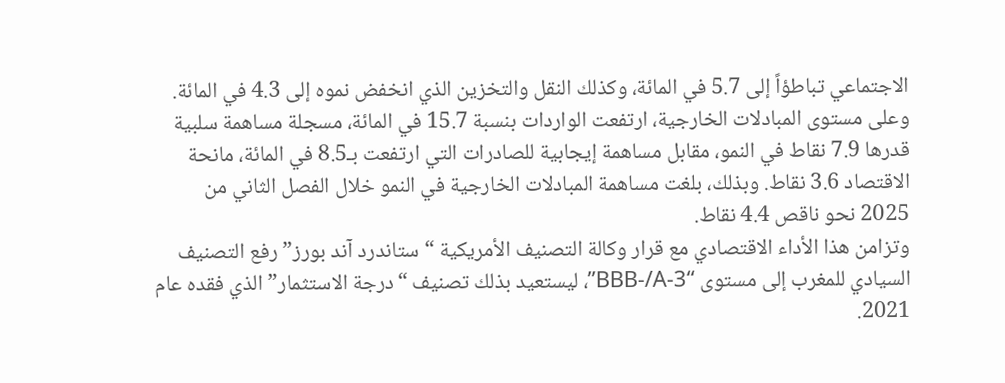الاجتماعي تباطؤاً إلى 5.7 في المائة، وكذلك النقل والتخزين الذي انخفض نموه إلى 4.3 في المائة.
وعلى مستوى المبادلات الخارجية، ارتفعت الواردات بنسبة 15.7 في المائة، مسجلة مساهمة سلبية قدرها 7.9 نقاط في النمو، مقابل مساهمة إيجابية للصادرات التي ارتفعت بـ8.5 في المائة، مانحة الاقتصاد 3.6 نقاط. وبذلك، بلغت مساهمة المبادلات الخارجية في النمو خلال الفصل الثاني من 2025 نحو ناقص 4.4 نقاط.
وتزامن هذا الأداء الاقتصادي مع قرار وكالة التصنيف الأمريكية “ستاندرد آند بورز” رفع التصنيف السيادي للمغرب إلى مستوى “BBB-/A-3”، ليستعيد بذلك تصنيف “درجة الاستثمار” الذي فقده عام 2021.